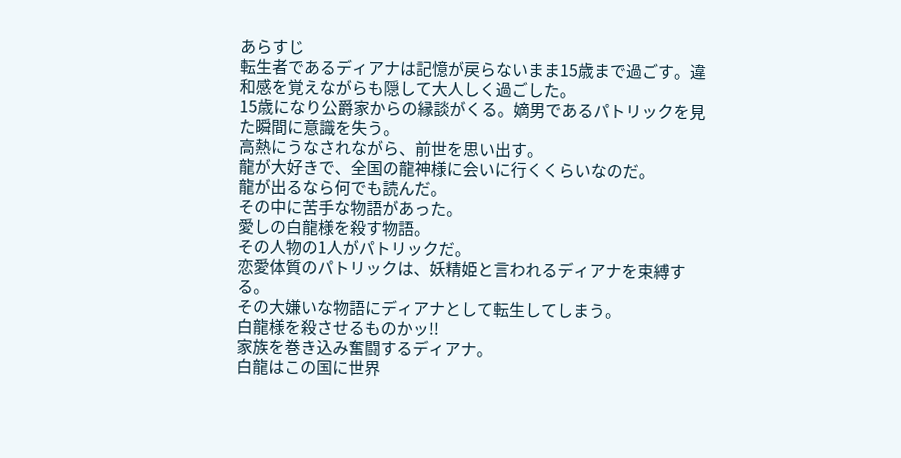あらすじ
転生者であるディアナは記憶が戻らないまま15歳まで過ごす。違和感を覚えながらも隠して大人しく過ごした。
15歳になり公爵家からの縁談がくる。嫡男であるパトリックを見た瞬間に意識を失う。
高熱にうなされながら、前世を思い出す。
龍が大好きで、全国の龍神様に会いに行くくらいなのだ。
龍が出るなら何でも読んだ。
その中に苦手な物語があった。
愛しの白龍様を殺す物語。
その人物の1人がパトリックだ。
恋愛体質のパトリックは、妖精姫と言われるディアナを束縛する。
その大嫌いな物語にディアナとして転生してしまう。
白龍様を殺させるものかッ!!
家族を巻き込み奮闘するディアナ。
白龍はこの国に世界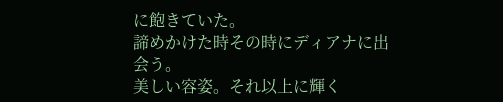に飽きていた。
諦めかけた時その時にディアナに出会う。
美しい容姿。それ以上に輝く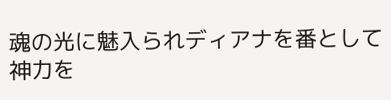魂の光に魅入られディアナを番として神力を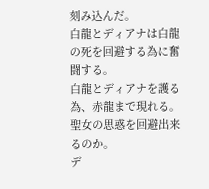刻み込んだ。
白龍とディアナは白龍の死を回避する為に奮闘する。
白龍とディアナを護る為、赤龍まで現れる。
聖女の思惑を回避出来るのか。
デ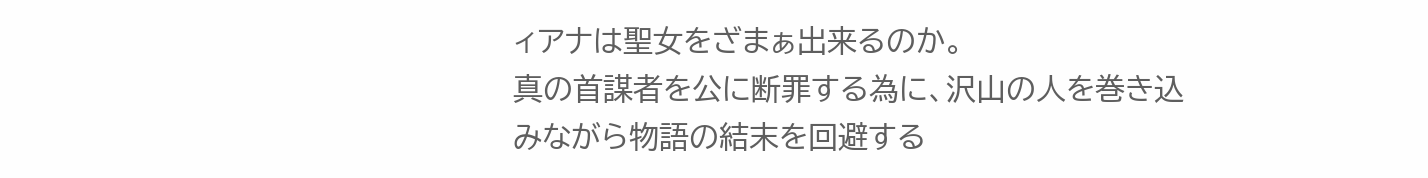ィアナは聖女をざまぁ出来るのか。
真の首謀者を公に断罪する為に、沢山の人を巻き込みながら物語の結末を回避する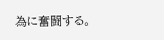為に奮闘する。